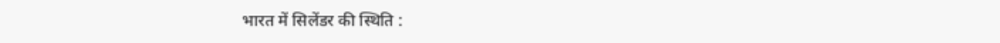भारत में सिलेंडर की स्थिति :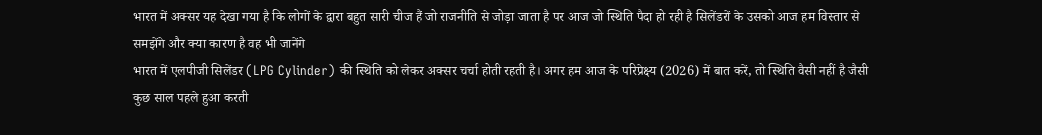भारत में अक्सर यह देखा गया है कि लोगों के द्वारा बहुत सारी चीज हैं जो राजनीति से जोड़ा जाता है पर आज जो स्थिति पैदा हो रही है सिलेंडरों के उसको आज हम विस्तार से समझेंगे और क्या कारण है वह भी जानेंगे
भारत में एलपीजी सिलेंडर (LPG Cylinder) की स्थिति को लेकर अक्सर चर्चा होती रहती है। अगर हम आज के परिप्रेक्ष्य (2026) में बात करें, तो स्थिति वैसी नहीं है जैसी कुछ साल पहले हुआ करती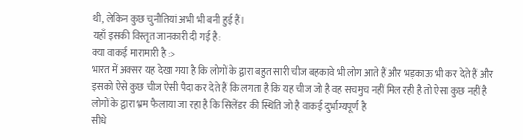थी, लेकिन कुछ चुनौतियां अभी भी बनी हुई हैं।
यहाँ इसकी विस्तृत जानकारी दी गई है:
क्या वाकई मारामारी है :>
भारत में अक्सर यह देखा गया है कि लोगों के द्वारा बहुत सारी चीज बहकावे भी लोग आते हैं और भड़काऊ भी कर देते हैं और इसको ऐसे कुछ चीज ऐसी पैदा कर देते हैं कि लगता है कि यह चीज जो है वह सचमुच नहीं मिल रही है तो ऐसा कुछ नहीं है लोगों के द्वारा भ्रम फैलाया जा रहा है कि सिलेंडर की स्थिति जो है वाकई दुर्भाग्यपूर्ण है
सीधे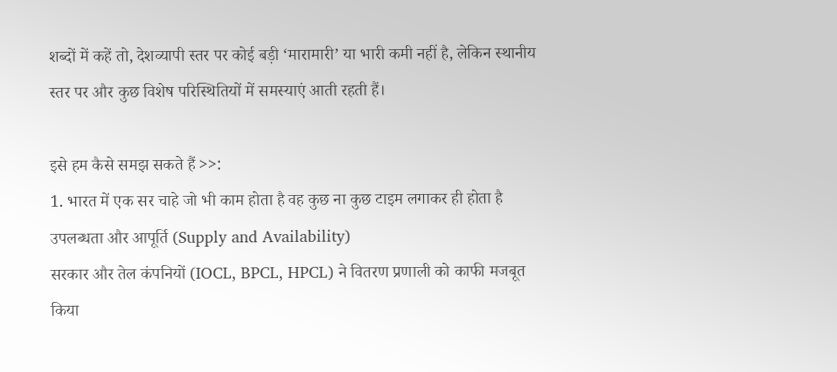शब्दों में कहें तो, देशव्यापी स्तर पर कोई बड़ी ‘मारामारी’ या भारी कमी नहीं है, लेकिन स्थानीय स्तर पर और कुछ विशेष परिस्थितियों में समस्याएं आती रहती हैं।

इसे हम कैसे समझ सकते हैं >>:
1. भारत में एक सर चाहे जो भी काम होता है वह कुछ ना कुछ टाइम लगाकर ही होता है उपलब्धता और आपूर्ति (Supply and Availability)
सरकार और तेल कंपनियों (IOCL, BPCL, HPCL) ने वितरण प्रणाली को काफी मजबूत किया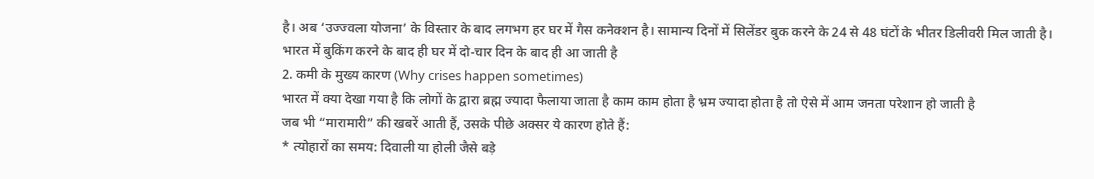है। अब ‘उज्ज्वला योजना’ के विस्तार के बाद लगभग हर घर में गैस कनेक्शन है। सामान्य दिनों में सिलेंडर बुक करने के 24 से 48 घंटों के भीतर डिलीवरी मिल जाती है। भारत में बुकिंग करने के बाद ही घर में दो-चार दिन के बाद ही आ जाती है
2. कमी के मुख्य कारण (Why crises happen sometimes)
भारत में क्या देखा गया है कि लोगों के द्वारा ब्रह्म ज्यादा फैलाया जाता है काम काम होता है भ्रम ज्यादा होता है तो ऐसे में आम जनता परेशान हो जाती है
जब भी “मारामारी” की खबरें आती हैं, उसके पीछे अक्सर ये कारण होते हैं:
* त्योहारों का समय: दिवाली या होली जैसे बड़े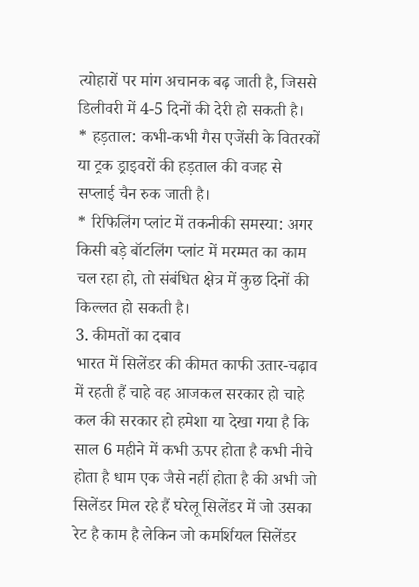त्योहारों पर मांग अचानक बढ़ जाती है, जिससे डिलीवरी में 4-5 दिनों की देरी हो सकती है।
* हड़ताल: कभी-कभी गैस एजेंसी के वितरकों या ट्रक ड्राइवरों की हड़ताल की वजह से सप्लाई चैन रुक जाती है।
* रिफिलिंग प्लांट में तकनीकी समस्या: अगर किसी बड़े बॉटलिंग प्लांट में मरम्मत का काम चल रहा हो, तो संबंधित क्षेत्र में कुछ दिनों की किल्लत हो सकती है।
3. कीमतों का दबाव
भारत में सिलेंडर की कीमत काफी उतार-चढ़ाव में रहती हैं चाहे वह आजकल सरकार हो चाहे कल की सरकार हो हमेशा या देखा गया है कि साल 6 महीने में कभी ऊपर होता है कभी नीचे होता है धाम एक जैसे नहीं होता है की अभी जो सिलेंडर मिल रहे हैं घरेलू सिलेंडर में जो उसका रेट है काम है लेकिन जो कमर्शियल सिलेंडर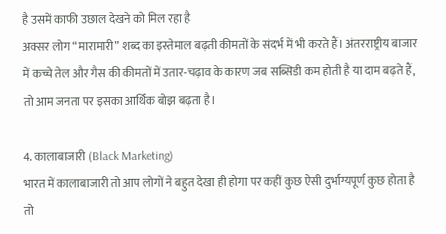है उसमें काफी उछाल देखने को मिल रहा है
अक्सर लोग “मारामारी” शब्द का इस्तेमाल बढ़ती कीमतों के संदर्भ में भी करते हैं। अंतरराष्ट्रीय बाजार में कच्चे तेल और गैस की कीमतों में उतार-चढ़ाव के कारण जब सब्सिडी कम होती है या दाम बढ़ते हैं, तो आम जनता पर इसका आर्थिक बोझ बढ़ता है।

4. कालाबाजारी (Black Marketing)
भारत में कालाबाजारी तो आप लोगों ने बहुत देखा ही होगा पर कहीं कुछ ऐसी दुर्भाग्यपूर्ण कुछ होता है तो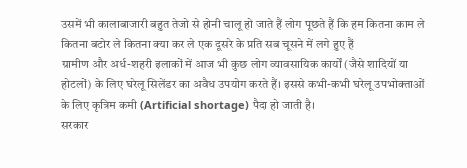उसमें भी कालाबाजारी बहुत तेजो से होनी चालू हो जाते हैं लोग पूछते हैं कि हम कितना काम ले कितना बटोर ले कितना क्या कर ले एक दूसरे के प्रति सब चूसने में लगे हुए हैं
ग्रामीण और अर्ध-शहरी इलाकों में आज भी कुछ लोग व्यावसायिक कार्यों (जैसे शादियों या होटलों) के लिए घरेलू सिलेंडर का अवैध उपयोग करते हैं। इससे कभी-कभी घरेलू उपभोक्ताओं के लिए कृत्रिम कमी (Artificial shortage) पैदा हो जाती है।
सरकार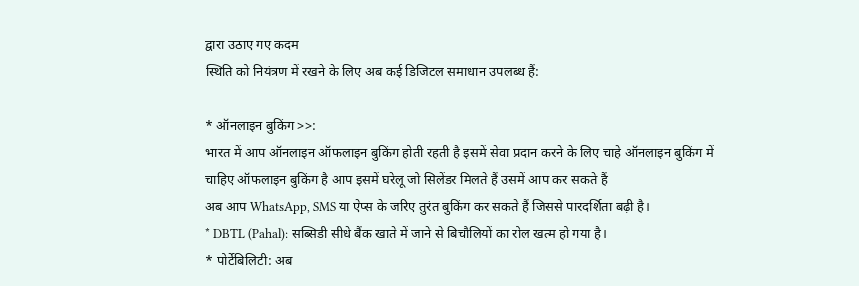द्वारा उठाए गए कदम
स्थिति को नियंत्रण में रखने के लिए अब कई डिजिटल समाधान उपलब्ध हैं:

* ऑनलाइन बुकिंग >>:
भारत में आप ऑनलाइन ऑफलाइन बुकिंग होती रहती है इसमें सेवा प्रदान करने के लिए चाहे ऑनलाइन बुकिंग में चाहिए ऑफलाइन बुकिंग है आप इसमें घरेलू जो सिलेंडर मिलते हैं उसमें आप कर सकते हैं
अब आप WhatsApp, SMS या ऐप्स के जरिए तुरंत बुकिंग कर सकते हैं जिससे पारदर्शिता बढ़ी है।
* DBTL (Pahal): सब्सिडी सीधे बैंक खाते में जाने से बिचौलियों का रोल खत्म हो गया है।
* पोर्टेबिलिटी: अब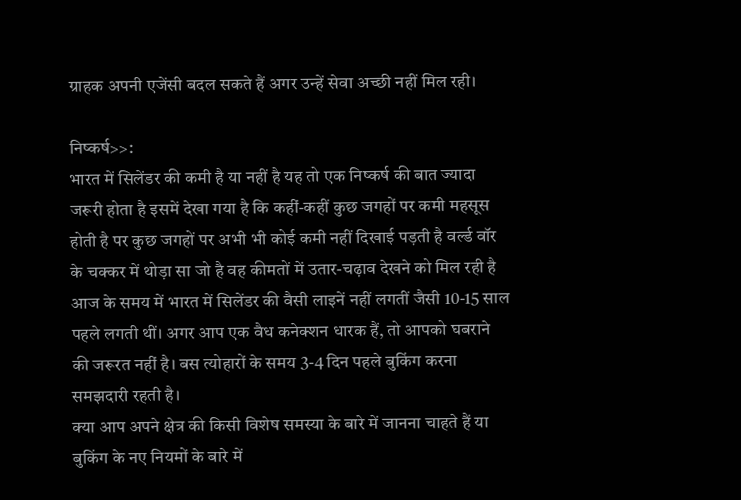ग्राहक अपनी एजेंसी बदल सकते हैं अगर उन्हें सेवा अच्छी नहीं मिल रही।

निष्कर्ष>>:
भारत में सिलेंडर की कमी है या नहीं है यह तो एक निष्कर्ष की बात ज्यादा जरूरी होता है इसमें देखा गया है कि कहीं-कहीं कुछ जगहों पर कमी महसूस होती है पर कुछ जगहों पर अभी भी कोई कमी नहीं दिखाई पड़ती है वर्ल्ड वॉर के चक्कर में थोड़ा सा जो है वह कीमतों में उतार-चढ़ाव देखने को मिल रही है
आज के समय में भारत में सिलेंडर की वैसी लाइनें नहीं लगतीं जैसी 10-15 साल पहले लगती थीं। अगर आप एक वैध कनेक्शन धारक हैं, तो आपको घबराने की जरूरत नहीं है। बस त्योहारों के समय 3-4 दिन पहले बुकिंग करना समझदारी रहती है।
क्या आप अपने क्षेत्र की किसी विशेष समस्या के बारे में जानना चाहते हैं या बुकिंग के नए नियमों के बारे में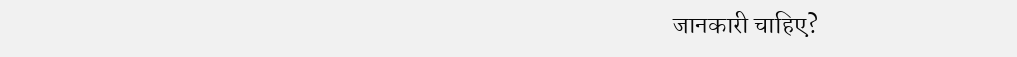जानकारी चाहिए?